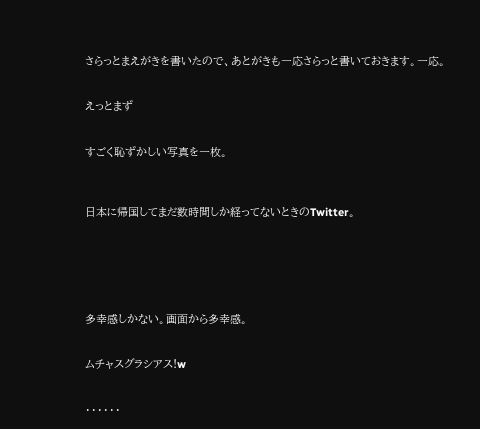さらっとまえがきを書いたので、あとがきも一応さらっと書いておきます。一応。


えっとまず


すごく恥ずかしい写真を一枚。



日本に帰国してまだ数時間しか経ってないときのTwitter。






多幸感しかない。画面から多幸感。


ムチャスグラシアス!w


・・・・・・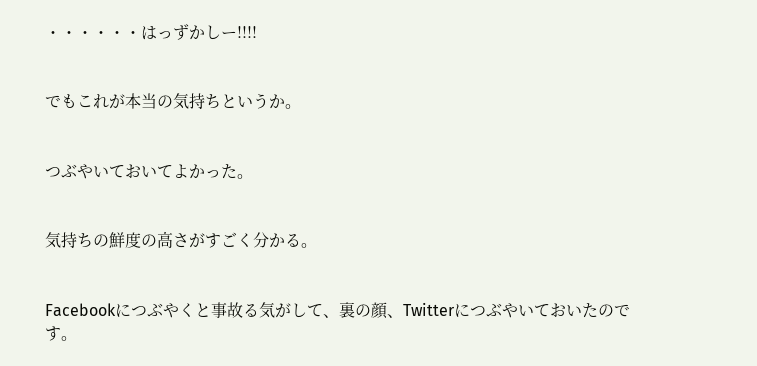・・・・・・はっずかしー!!!!


でもこれが本当の気持ちというか。


つぶやいておいてよかった。


気持ちの鮮度の高さがすごく分かる。


Facebookにつぶやくと事故る気がして、裏の顔、Twitterにつぶやいておいたのです。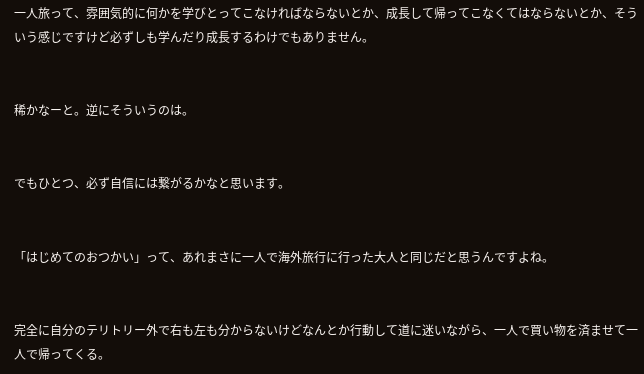一人旅って、雰囲気的に何かを学びとってこなければならないとか、成長して帰ってこなくてはならないとか、そういう感じですけど必ずしも学んだり成長するわけでもありません。


稀かなーと。逆にそういうのは。


でもひとつ、必ず自信には繋がるかなと思います。


「はじめてのおつかい」って、あれまさに一人で海外旅行に行った大人と同じだと思うんですよね。


完全に自分のテリトリー外で右も左も分からないけどなんとか行動して道に迷いながら、一人で買い物を済ませて一人で帰ってくる。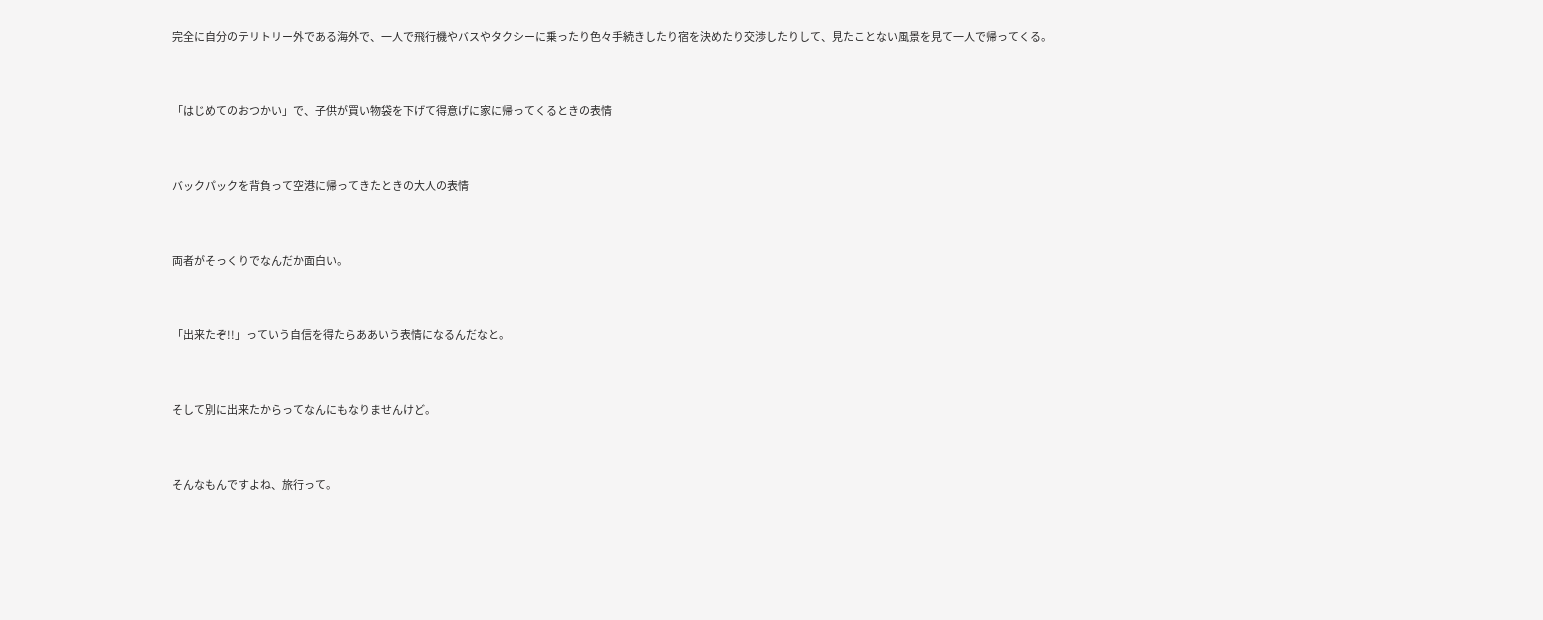完全に自分のテリトリー外である海外で、一人で飛行機やバスやタクシーに乗ったり色々手続きしたり宿を決めたり交渉したりして、見たことない風景を見て一人で帰ってくる。


「はじめてのおつかい」で、子供が買い物袋を下げて得意げに家に帰ってくるときの表情


バックパックを背負って空港に帰ってきたときの大人の表情


両者がそっくりでなんだか面白い。


「出来たぞ!!」っていう自信を得たらああいう表情になるんだなと。


そして別に出来たからってなんにもなりませんけど。


そんなもんですよね、旅行って。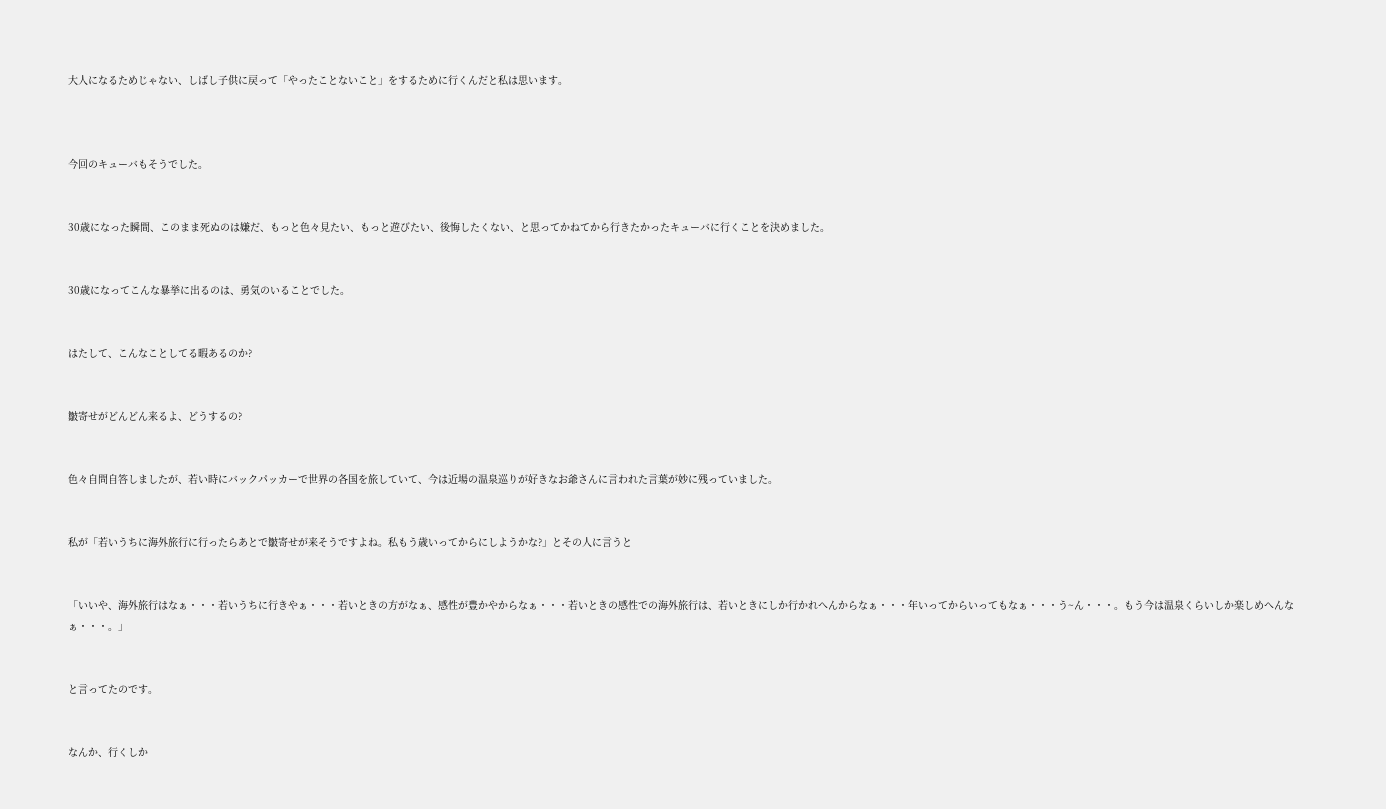大人になるためじゃない、しばし子供に戻って「やったことないこと」をするために行くんだと私は思います。



今回のキューバもそうでした。


30歳になった瞬間、このまま死ぬのは嫌だ、もっと色々見たい、もっと遊びたい、後悔したくない、と思ってかねてから行きたかったキューバに行くことを決めました。


30歳になってこんな暴挙に出るのは、勇気のいることでした。


はたして、こんなことしてる暇あるのか?


皺寄せがどんどん来るよ、どうするの?


色々自問自答しましたが、若い時にバックパッカーで世界の各国を旅していて、今は近場の温泉巡りが好きなお爺さんに言われた言葉が妙に残っていました。


私が「若いうちに海外旅行に行ったらあとで皺寄せが来そうですよね。私もう歳いってからにしようかな?」とその人に言うと


「いいや、海外旅行はなぁ・・・若いうちに行きやぁ・・・若いときの方がなぁ、感性が豊かやからなぁ・・・若いときの感性での海外旅行は、若いときにしか行かれへんからなぁ・・・年いってからいってもなぁ・・・う~ん・・・。もう今は温泉くらいしか楽しめへんなぁ・・・。」


と言ってたのです。


なんか、行くしか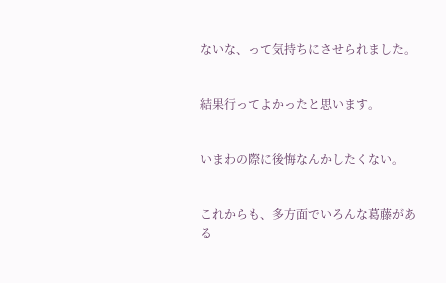ないな、って気持ちにさせられました。


結果行ってよかったと思います。


いまわの際に後悔なんかしたくない。


これからも、多方面でいろんな葛藤がある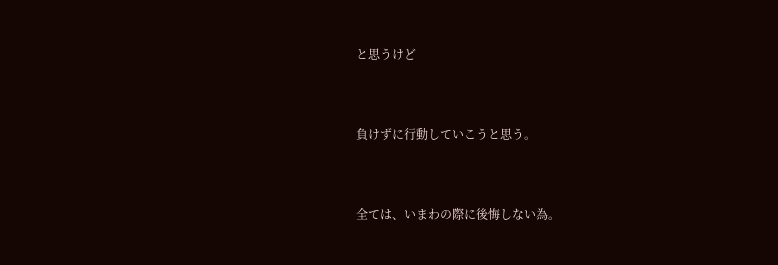と思うけど


負けずに行動していこうと思う。


全ては、いまわの際に後悔しない為。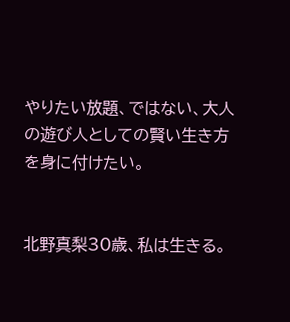やりたい放題、ではない、大人の遊び人としての賢い生き方を身に付けたい。


北野真梨30歳、私は生きる。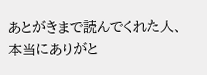あとがきまで読んでくれた人、本当にありがと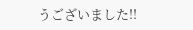うございました!!